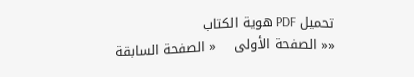تحمیل PDF هویة الکتاب
«« الصفحة الأولی    « الصفحة السابقة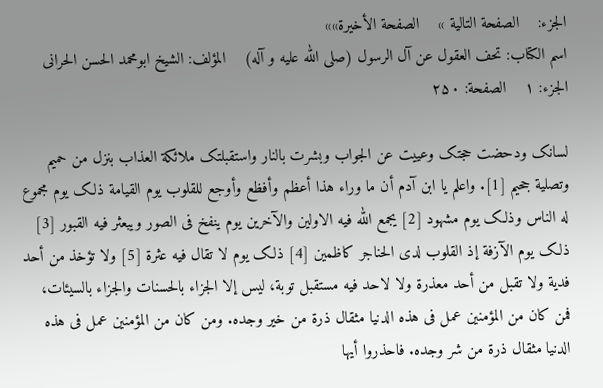الجزء:    الصفحة التالیة »    الصفحة الأخیرة»»
اسم الکتاب: تحف العقول عن آل الرسول (صلی الله علیه و آله)    المؤلف: الشیخ ابومحمد الحسن الحرانی    الجزء: ۱    الصفحة: ۲۵٠

لسانک ودحضت حجتک وعییت عن الجواب وبشرت بالنار واستقبلتک ملائکة العذاب بنزل من حمیم وتصلیة جحیم [1]. واعلم یا ابن آدم أن ما وراء هذا أعظم وأفظع وأوجع للقلوب یوم القیامة ذلک یوم مجموع له الناس وذلک یوم مشهود [2] یجمع الله فیه الاولین والآخرین یوم ینفخ فی الصور ویبعثر فیه القبور [3] ذلک یوم الآزفة إذ القلوب لدى الحناجر کاظمین [4] ذلک یوم لا تقال فیه عثرة [5] ولا تؤخذ من أحد فدیة ولا تقبل من أحد معذرة ولا لاحد فیه مستقبل توبة، لیس إلا الجزاء بالحسنات والجزاء بالسیئات، فمن کان من المؤمنین عمل فی هذه الدنیا مثقال ذرة من خیر وجده. ومن کان من المؤمنین عمل فی هذه الدنیا مثقال ذرة من شر وجده. فاحذروا أیها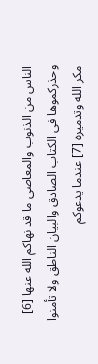الناس من الذنوب والمعاصی ما قد نهاکم الله عنها [6] وحذرکموها فی الکتاب الصادق والبیان الناطق ولا تأمنوا مکر الله وتدمیره [7] عندما یدعوکم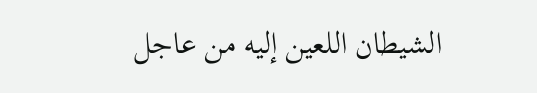الشیطان اللعین إلیه من عاجل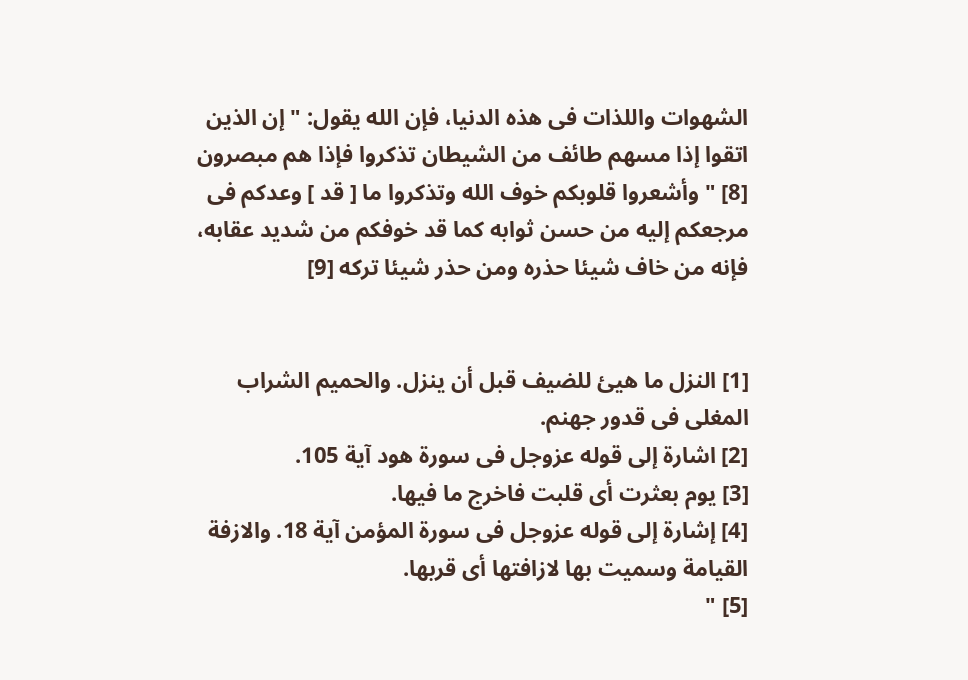الشهوات واللذات فی هذه الدنیا، فإن الله یقول: " إن الذین اتقوا إذا مسهم طائف من الشیطان تذکروا فإذا هم مبصرون [8] " وأشعروا قلوبکم خوف الله وتذکروا ما [ قد ] وعدکم فی مرجعکم إلیه من حسن ثوابه کما قد خوفکم من شدید عقابه، فإنه من خاف شیئا حذره ومن حذر شیئا ترکه [9]


[1] النزل ما هیئ للضیف قبل أن ینزل. والحمیم الشراب المغلى فی قدور جهنم.
[2] اشارة إلى قوله عزوجل فی سورة هود آیة 105.
[3] یوم بعثرت أی قلبت فاخرج ما فیها.
[4] إشارة إلى قوله عزوجل فی سورة المؤمن آیة 18. والازفة القیامة وسمیت بها لازافتها أی قربها.
[5] "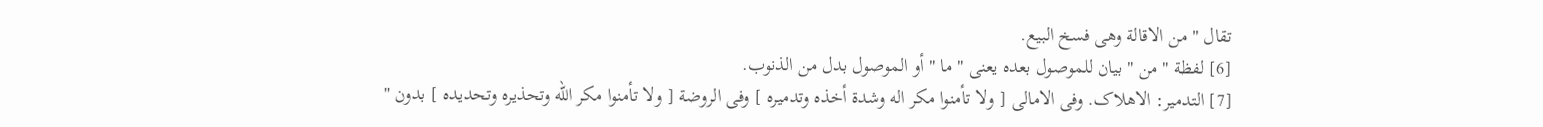تقال " من الاقالة وهى فسخ البیع.
[6] لفظة " من " بیان للموصول بعده یعنى " ما " أو الموصول بدل من الذنوب.
[7] التدمیر: الاهلاک. وفى الامالى [ ولا تأمنوا مکر اله وشدة أخذه وتدمیره ] وفى الروضة [ ولا تأمنوا مکر الله وتحذیره وتحدیده ] بدون "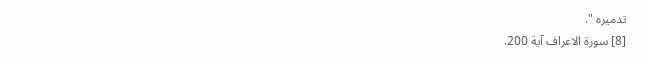تدمیره ".
[8] سورة الاعراف آیة 200.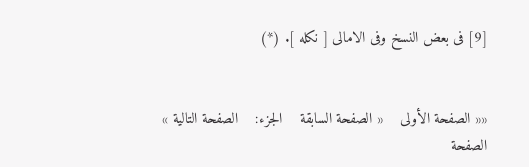[9] فی بعض النسخ وفى الامالى [ نکله ]. (*)


«« الصفحة الأولی    « الصفحة السابقة    الجزء:    الصفحة التالیة »    الصفحة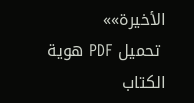الأخیرة»»
 تحمیل PDF هویة الکتاب